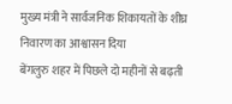मुख्य मंत्री ने सार्वजनिक शिकायतों के शीघ्र निवारण का आश्वासन दिया
बेंगलुरु शहर में पिछले दो महीनों से बढ़ती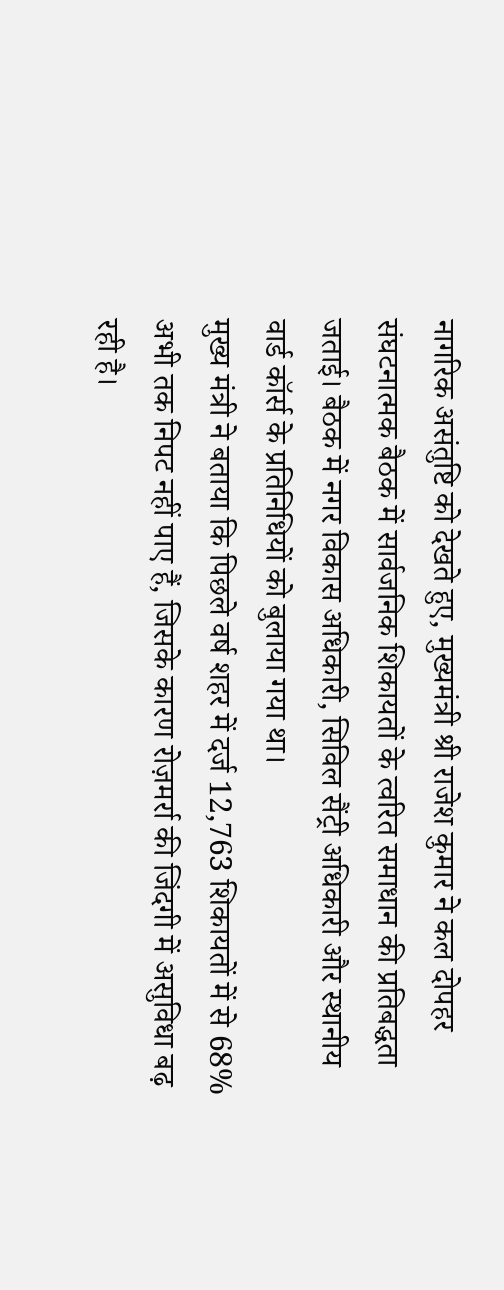नागरिक असंतुष्टि को देखते हुए, मुख्यमंत्री श्री राजेश कुमार ने कल दोपहर संघटनात्मक बैठक में सार्वजनिक शिकायतों के त्वरित समाधान की प्रतिबद्धता जताई। बैठक में नगर विकास अधिकारी, सिविल सैंट्री अधिकारी और स्थानीय वार्ड कॉर्स के प्रतिनिधियों को बुलाया गया था।
मुख्य मंत्री ने बताया कि पिछले वर्ष शहर में दर्ज 12,763 शिकायतों में से 68% अभी तक निपट नहीं पाए हैं, जिसके कारण रोज़मर्रा की जिंदगी में असुविधा बढ़ रही है।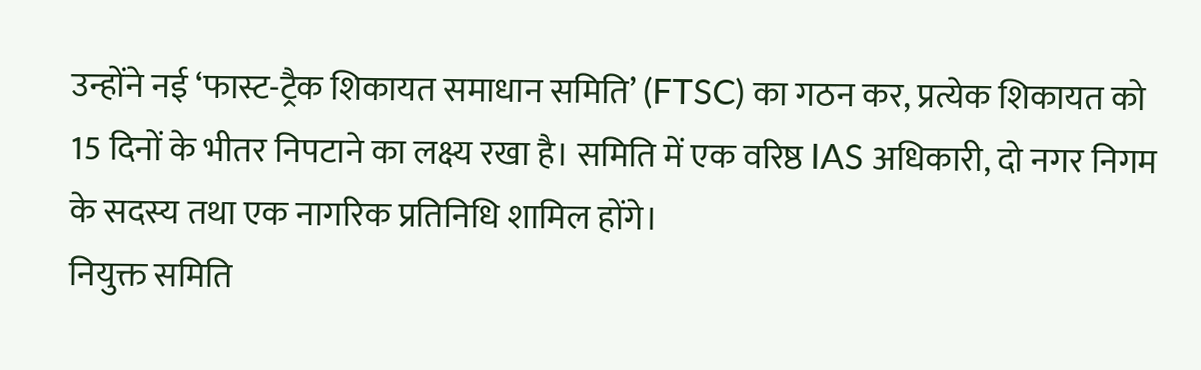उन्होंने नई ‘फास्ट-ट्रैक शिकायत समाधान समिति’ (FTSC) का गठन कर, प्रत्येक शिकायत को 15 दिनों के भीतर निपटाने का लक्ष्य रखा है। समिति में एक वरिष्ठ IAS अधिकारी, दो नगर निगम के सदस्य तथा एक नागरिक प्रतिनिधि शामिल होंगे।
नियुक्त समिति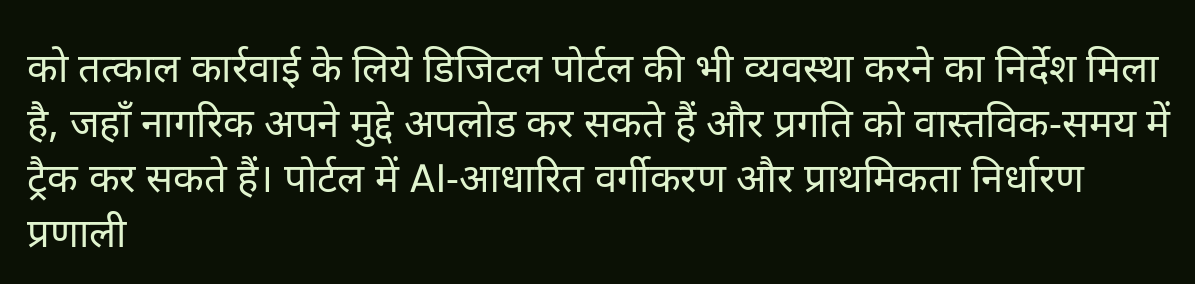को तत्काल कार्रवाई के लिये डिजिटल पोर्टल की भी व्यवस्था करने का निर्देश मिला है, जहाँ नागरिक अपने मुद्दे अपलोड कर सकते हैं और प्रगति को वास्तविक‑समय में ट्रैक कर सकते हैं। पोर्टल में AI‑आधारित वर्गीकरण और प्राथमिकता निर्धारण प्रणाली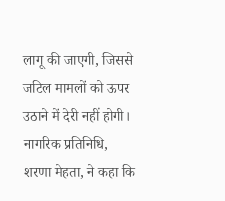लागू की जाएगी, जिससे जटिल मामलों को ऊपर उठाने में देरी नहीं होगी।
नागरिक प्रतिनिधि, शरणा मेहता, ने कहा कि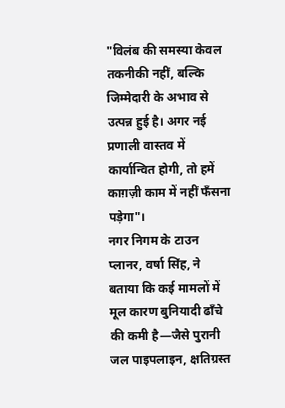"विलंब की समस्या केवल तकनीकी नहीं, बल्कि जिम्मेदारी के अभाव से उत्पन्न हुई है। अगर नई प्रणाली वास्तव में कार्यान्वित होगी, तो हमें काग़ज़ी काम में नहीं फँसना पड़ेगा"।
नगर निगम के टाउन प्लानर, वर्षा सिंह, ने बताया कि कई मामलों में मूल कारण बुनियादी ढाँचे की कमी है—जैसे पुरानी जल पाइपलाइन, क्षतिग्रस्त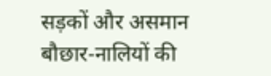सड़कों और असमान बौछार‑नालियों की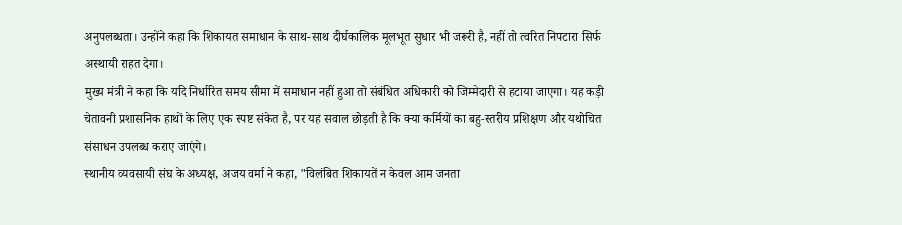अनुपलब्धता। उन्होंने कहा कि शिकायत समाधान के साथ-साथ दीर्घकालिक मूलभूत सुधार भी जरूरी है, नहीं तो त्वरित निपटारा सिर्फ अस्थायी राहत देगा।
मुख्य मंत्री ने कहा कि यदि निर्धारित समय सीमा में समाधान नहीं हुआ तो संबंधित अधिकारी को जिम्मेदारी से हटाया जाएगा। यह कड़ी चेतावनी प्रशासनिक हाथों के लिए एक स्पष्ट संकेत है, पर यह सवाल छोड़ती है कि क्या कर्मियों का बहु‑स्तरीय प्रशिक्षण और यथोचित संसाधन उपलब्ध कराए जाएंगे।
स्थानीय व्यवसायी संघ के अध्यक्ष, अजय वर्मा ने कहा, "विलंबित शिकायतें न केवल आम जनता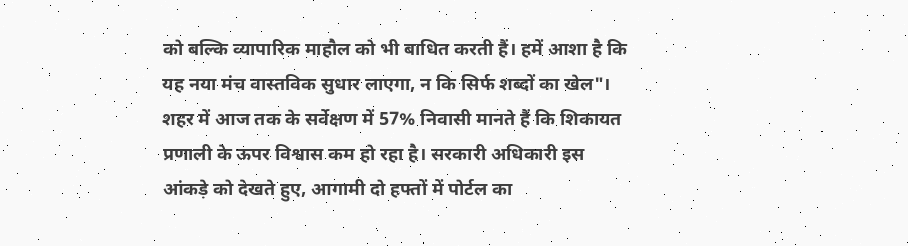को बल्कि व्यापारिक माहौल को भी बाधित करती हैं। हमें आशा है कि यह नया मंच वास्तविक सुधार लाएगा, न कि सिर्फ शब्दों का खेल"।
शहर में आज तक के सर्वेक्षण में 57% निवासी मानते हैं कि शिकायत प्रणाली के ऊपर विश्वास कम हो रहा है। सरकारी अधिकारी इस आंकड़े को देखते हुए, आगामी दो हफ्तों में पोर्टल का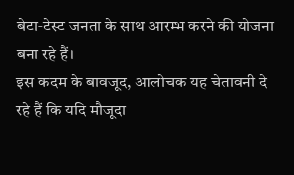बेटा‑टेस्ट जनता के साथ आरम्भ करने की योजना बना रहे हैं।
इस कदम के बावजूद, आलोचक यह चेतावनी दे रहे हैं कि यदि मौजूदा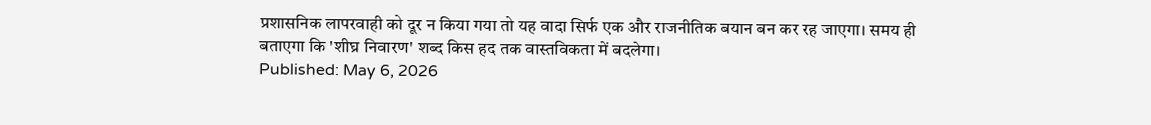प्रशासनिक लापरवाही को दूर न किया गया तो यह वादा सिर्फ एक और राजनीतिक बयान बन कर रह जाएगा। समय ही बताएगा कि 'शीघ्र निवारण' शब्द किस हद तक वास्तविकता में बदलेगा।
Published: May 6, 2026